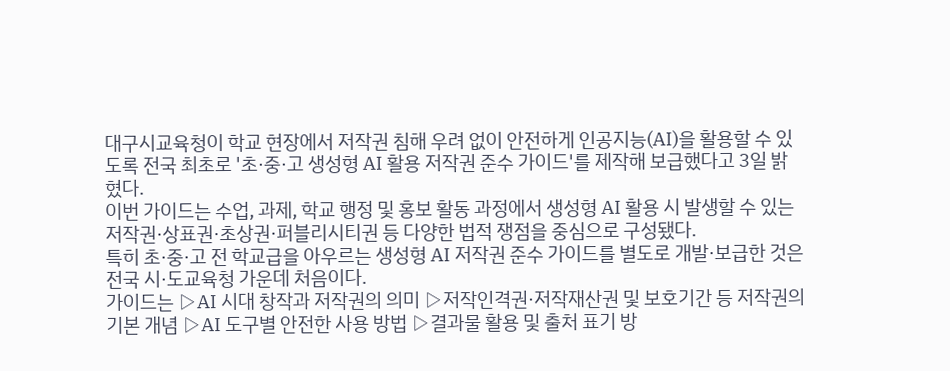대구시교육청이 학교 현장에서 저작권 침해 우려 없이 안전하게 인공지능(AI)을 활용할 수 있도록 전국 최초로 '초·중·고 생성형 AI 활용 저작권 준수 가이드'를 제작해 보급했다고 3일 밝혔다.
이번 가이드는 수업, 과제, 학교 행정 및 홍보 활동 과정에서 생성형 AI 활용 시 발생할 수 있는 저작권·상표권·초상권·퍼블리시티권 등 다양한 법적 쟁점을 중심으로 구성됐다.
특히 초·중·고 전 학교급을 아우르는 생성형 AI 저작권 준수 가이드를 별도로 개발·보급한 것은 전국 시·도교육청 가운데 처음이다.
가이드는 ▷AI 시대 창작과 저작권의 의미 ▷저작인격권·저작재산권 및 보호기간 등 저작권의 기본 개념 ▷AI 도구별 안전한 사용 방법 ▷결과물 활용 및 출처 표기 방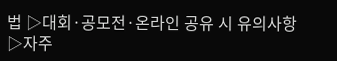법 ▷대회·공모전·온라인 공유 시 유의사항 ▷자주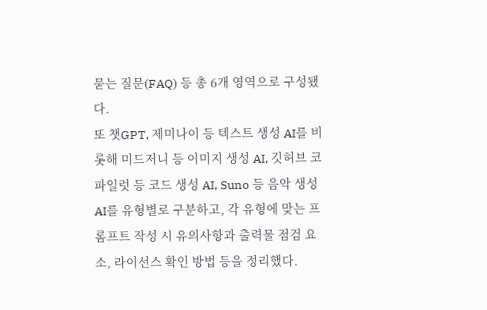묻는 질문(FAQ) 등 총 6개 영역으로 구성됐다.
또 챗GPT, 제미나이 등 텍스트 생성 AI를 비롯해 미드저니 등 이미지 생성 AI, 깃허브 코파일럿 등 코드 생성 AI, Suno 등 음악 생성 AI를 유형별로 구분하고, 각 유형에 맞는 프롬프트 작성 시 유의사항과 출력물 점검 요소, 라이선스 확인 방법 등을 정리했다.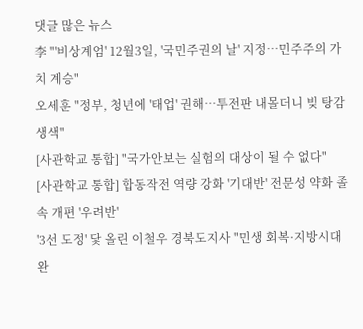댓글 많은 뉴스
李 "'비상계엄' 12월3일, '국민주권의 날' 지정…민주주의 가치 계승"
오세훈 "정부, 청년에 '태업' 권해…투전판 내몰더니 빚 탕감 생색"
[사관학교 통합] "국가안보는 실험의 대상이 될 수 없다"
[사관학교 통합] 합동작전 역량 강화 '기대반' 전문성 약화 졸속 개편 '우려반'
'3선 도정' 닻 올린 이철우 경북도지사 "민생 회복·지방시대 완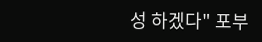성 하겠다" 포부